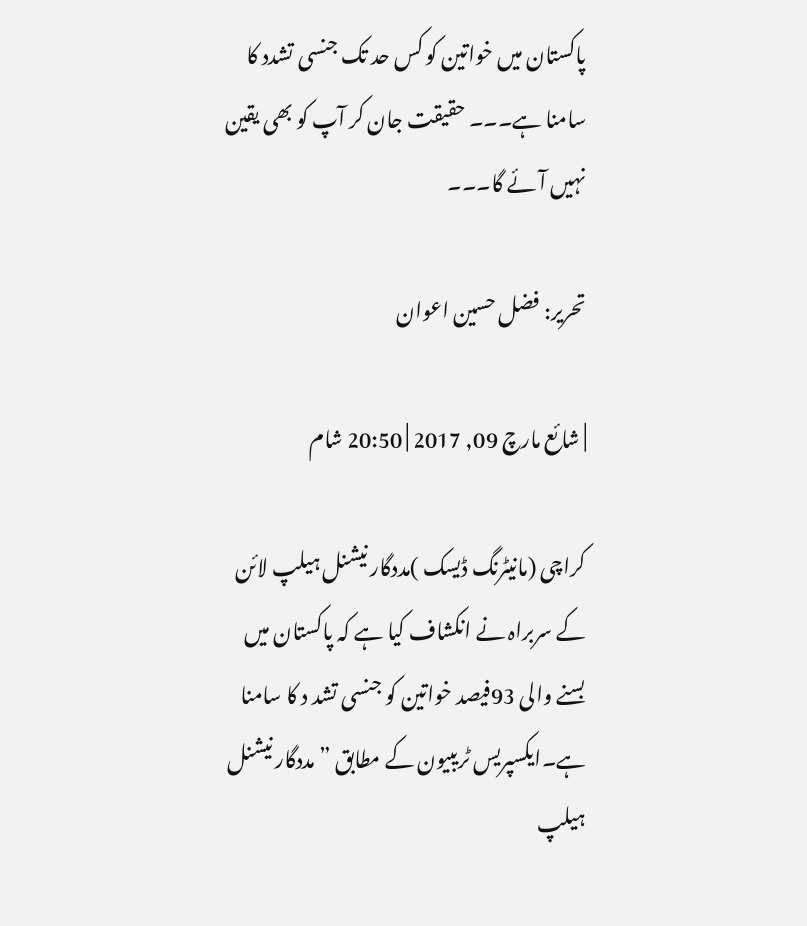پاکستان میں خواتین کو کس حد تک جنسی تشدد کا سامنا ہے۔۔۔ حقیقت جان کر آپ کو بھی یقین نہیں آئے گا۔۔۔

تحریر: فضل حسین اعوان

| شائع مارچ 09, 2017 | 20:50 شام

کراچی (مانیٹرنگ ڈیسک )مددگار نیشنل ہیلپ لائن کے سربراہ نے انکشاف کیا ہے کہ پاکستان میں بسنے والی 93فیصد خواتین کو جنسی تشد د کا سامنا ہے۔ایکسپریس ٹریبیون کے مطابق ”مددگار نیشنل ہیلپ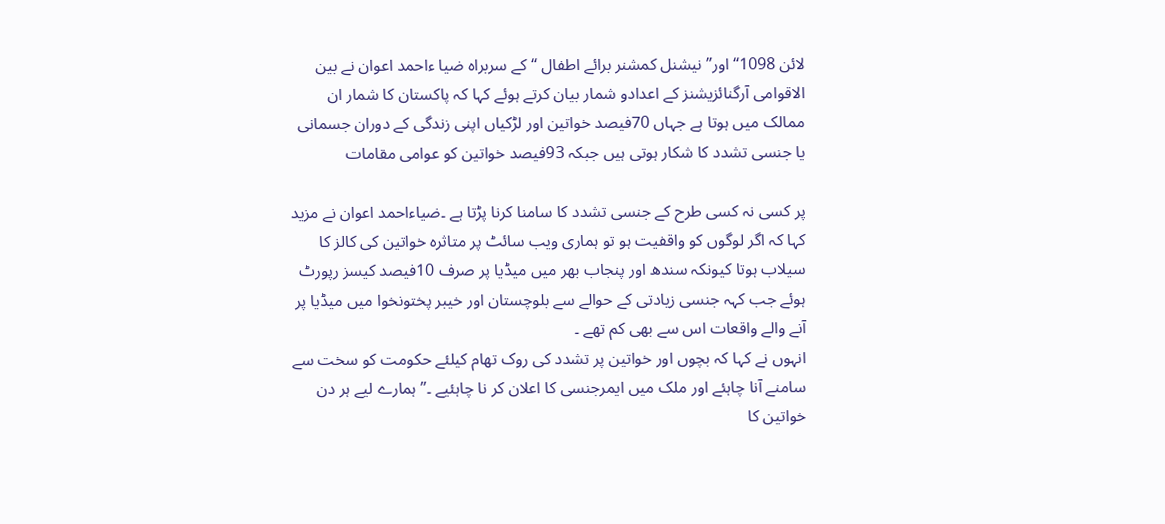لائن 1098“اور” نیشنل کمشنر برائے اطفال “کے سربراہ ضیا ءاحمد اعوان نے بین الاقوامی آرگنائزیشنز کے اعدادو شمار بیان کرتے ہوئے کہا کہ پاکستان کا شمار ان ممالک میں ہوتا ہے جہاں 70فیصد خواتین اور لڑکیاں اپنی زندگی کے دوران جسمانی یا جنسی تشدد کا شکار ہوتی ہیں جبکہ 93فیصد خواتین کو عوامی مقامات

پر کسی نہ کسی طرح کے جنسی تشدد کا سامنا کرنا پڑتا ہے ۔ضیاءاحمد اعوان نے مزید کہا کہ اگر لوگوں کو واقفیت ہو تو ہماری ویب سائٹ پر متاثرہ خواتین کی کالز کا سیلاب ہوتا کیونکہ سندھ اور پنجاب بھر میں میڈیا پر صرف 10فیصد کیسز رپورٹ ہوئے جب کہہ جنسی زیادتی کے حوالے سے بلوچستان اور خیبر پختونخوا میں میڈیا پر آنے والے واقعات اس سے بھی کم تھے ۔
انہوں نے کہا کہ بچوں اور خواتین پر تشدد کی روک تھام کیلئے حکومت کو سخت سے سامنے آنا چاہئے اور ملک میں ایمرجنسی کا اعلان کر نا چاہئیے ۔”ہمارے لیے ہر دن خواتین کا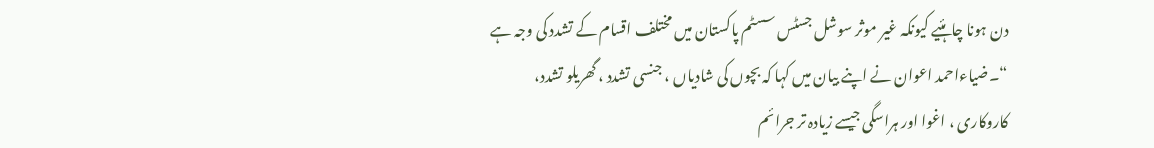دن ہونا چاہئیے کیونکہ غیر موثر سوشل جسٹس سسٹم پاکستان میں مختلف اقسام کے تشدد کی وجہ ہے “۔ضیاءاحمد اعوان نے اپنے بیان میں کہا کہ بچوں کی شادیاں ، جنسی تشدد ، گھریلو تشدد، کاروکاری ، اغوا اور ہراسگی جیسے زیادہ تر جرائم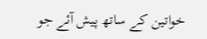خواتین کے ساتھ پیش آئے جو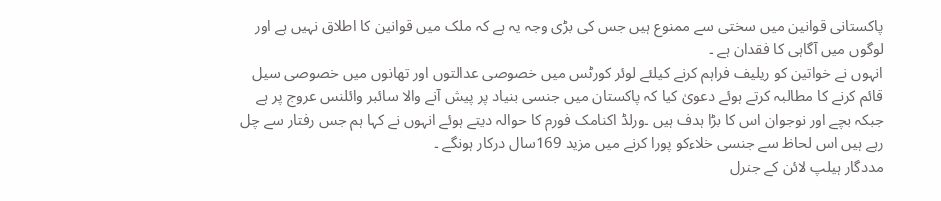پاکستانی قوانین میں سختی سے ممنوع ہیں جس کی بڑی وجہ یہ ہے کہ ملک میں قوانین کا اطلاق نہیں ہے اور لوگوں میں آگاہی کا فقدان ہے ۔
انہوں نے خواتین کو ریلیف فراہم کرنے کیلئے لوئر کورٹس میں خصوصی عدالتوں اور تھانوں میں خصوصی سیل قائم کرنے کا مطالبہ کرتے ہوئے دعویٰ کیا کہ پاکستان میں جنسی بنیاد پر پیش آنے والا سائبر وائلنس عروج پر ہے جبکہ بچے اور نوجوان اس کا بڑا ہدف ہیں ۔ورلڈ اکنامک فورم کا حوالہ دیتے ہوئے انہوں نے کہا ہم جس رفتار سے چل رہے ہیں اس لحاظ سے جنسی خلاءکو پورا کرنے میں مزید 169سال درکار ہونگے ۔
مددگار ہیلپ لائن کے جنرل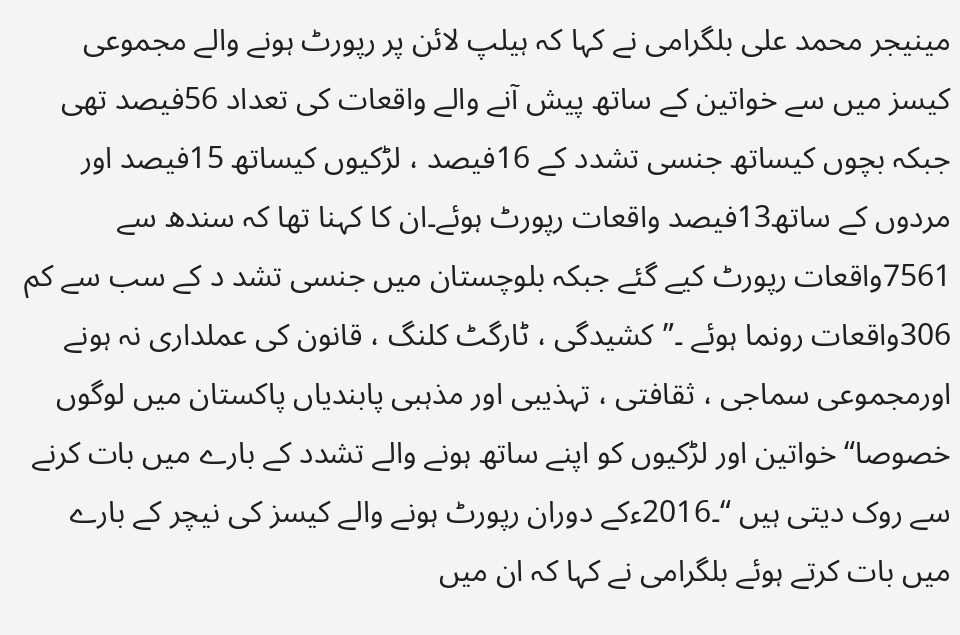مینیجر محمد علی بلگرامی نے کہا کہ ہیلپ لائن پر رپورٹ ہونے والے مجموعی کیسز میں سے خواتین کے ساتھ پیش آنے والے واقعات کی تعداد 56فیصد تھی جبکہ بچوں کیساتھ جنسی تشدد کے 16فیصد ، لڑکیوں کیساتھ 15فیصد اور مردوں کے ساتھ13فیصد واقعات رپورٹ ہوئے۔ان کا کہنا تھا کہ سندھ سے 7561واقعات رپورٹ کیے گئے جبکہ بلوچستان میں جنسی تشد د کے سب سے کم 306واقعات رونما ہوئے ۔”کشیدگی ، ٹارگٹ کلنگ ، قانون کی عملداری نہ ہونے اورمجموعی سماجی ، ثقافتی ، تہذیبی اور مذہبی پابندیاں پاکستان میں لوگوں خصوصا“ خواتین اور لڑکیوں کو اپنے ساتھ ہونے والے تشدد کے بارے میں بات کرنے سے روک دیتی ہیں “۔2016ءکے دوران رپورٹ ہونے والے کیسز کی نیچر کے بارے میں بات کرتے ہوئے بلگرامی نے کہا کہ ان میں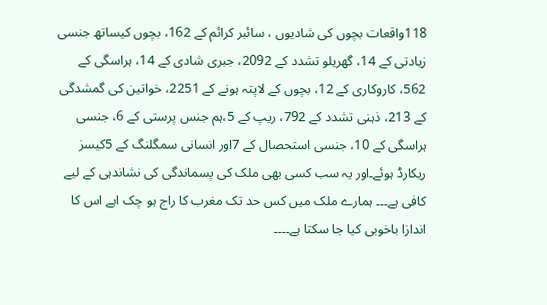118واقعات بچوں کی شادیوں ، سائبر کرائم کے 162، بچوں کیساتھ جنسی زیادتی کے 14، گھریلو تشدد کے 2092، جبری شادی کے 14، ہراسگی کے 562، کاروکاری کے 12، بچوں کے لاپتہ ہونے کے 2251، خواتین کی گمشدگی کے 213، ذہنی تشدد کے 792، ریپ کے 5،ہم جنس پرستی کے 6، جنسی ہراسگی کے 10، جنسی استحصال کے 7اور انسانی سمگلنگ کے 5کیسز ریکارڈ ہوئے۔اور یہ سب کسی بھی ملک کی پسماندگی کی نشاندہی کے لیے کافی ہے۔۔۔ ہمارے ملک میں کس حد تک مغرب کا راج ہو چک اہے اس کا اندازا باخوبی کیا جا سکتا ہے۔۔۔۔